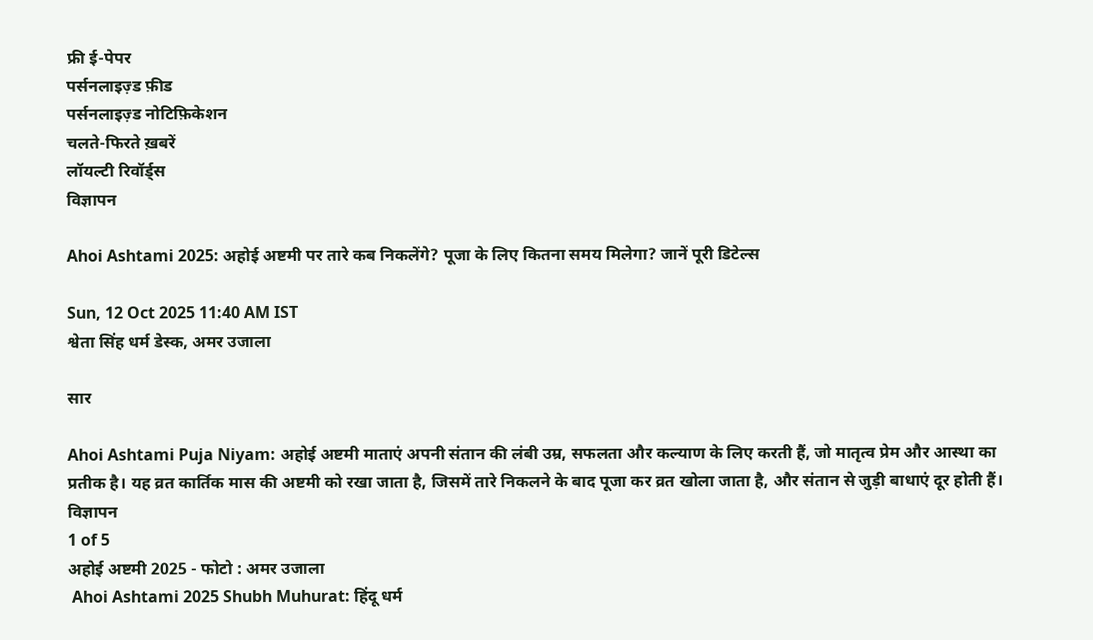फ्री ई-पेपर
पर्सनलाइज़्ड फ़ीड
पर्सनलाइज़्ड नोटिफ़िकेशन
चलते-फिरते ख़बरें
लॉयल्टी रिवॉर्ड्स
विज्ञापन

Ahoi Ashtami 2025: अहोई अष्टमी पर तारे कब निकलेंगे? पूजा के लिए कितना समय मिलेगा? जानें पूरी डिटेल्स

Sun, 12 Oct 2025 11:40 AM IST
श्वेता सिंह धर्म डेस्क, अमर उजाला

सार

Ahoi Ashtami Puja Niyam: अहोई अष्टमी माताएं अपनी संतान की लंबी उम्र, सफलता और कल्याण के लिए करती हैं, जो मातृत्व प्रेम और आस्था का प्रतीक है। यह व्रत कार्तिक मास की अष्टमी को रखा जाता है, जिसमें तारे निकलने के बाद पूजा कर व्रत खोला जाता है, और संतान से जुड़ी बाधाएं दूर होती हैं।
विज्ञापन
1 of 5
अहोई अष्टमी 2025 - फोटो : अमर उजाला
 Ahoi Ashtami 2025 Shubh Muhurat: हिंदू धर्म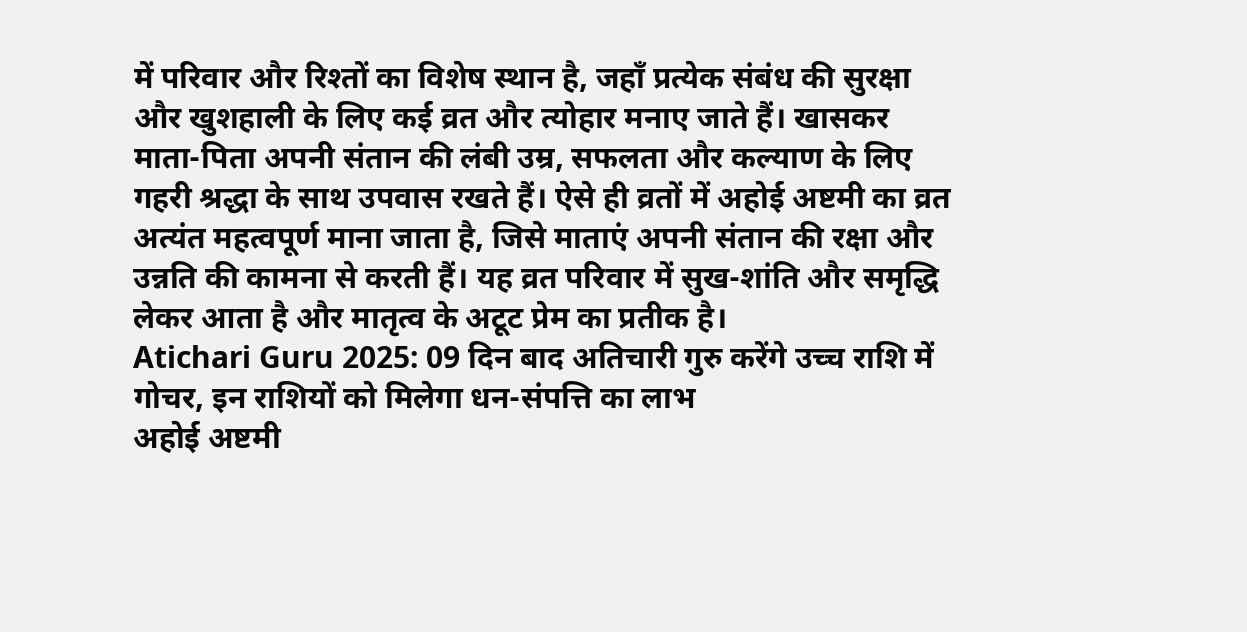में परिवार और रिश्तों का विशेष स्थान है, जहाँ प्रत्येक संबंध की सुरक्षा और खुशहाली के लिए कई व्रत और त्योहार मनाए जाते हैं। खासकर माता-पिता अपनी संतान की लंबी उम्र, सफलता और कल्याण के लिए गहरी श्रद्धा के साथ उपवास रखते हैं। ऐसे ही व्रतों में अहोई अष्टमी का व्रत अत्यंत महत्वपूर्ण माना जाता है, जिसे माताएं अपनी संतान की रक्षा और उन्नति की कामना से करती हैं। यह व्रत परिवार में सुख-शांति और समृद्धि लेकर आता है और मातृत्व के अटूट प्रेम का प्रतीक है।
Atichari Guru 2025: 09 दिन बाद अतिचारी गुरु करेंगे उच्च राशि में गोचर, इन राशियों को मिलेगा धन-संपत्ति का लाभ
अहोई अष्टमी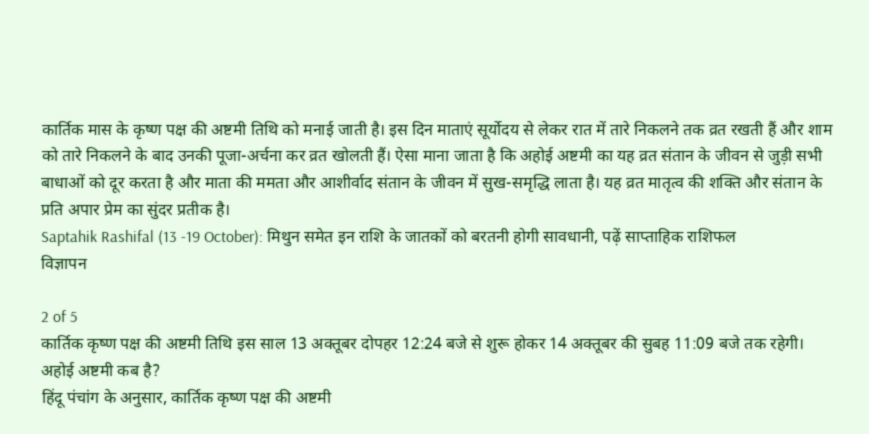कार्तिक मास के कृष्ण पक्ष की अष्टमी तिथि को मनाई जाती है। इस दिन माताएं सूर्योदय से लेकर रात में तारे निकलने तक व्रत रखती हैं और शाम को तारे निकलने के बाद उनकी पूजा-अर्चना कर व्रत खोलती हैं। ऐसा माना जाता है कि अहोई अष्टमी का यह व्रत संतान के जीवन से जुड़ी सभी बाधाओं को दूर करता है और माता की ममता और आशीर्वाद संतान के जीवन में सुख-समृद्धि लाता है। यह व्रत मातृत्व की शक्ति और संतान के प्रति अपार प्रेम का सुंदर प्रतीक है।
Saptahik Rashifal (13 -19 October): मिथुन समेत इन राशि के जातकों को बरतनी होगी सावधानी, पढ़ें साप्ताहिक राशिफल
विज्ञापन

2 of 5
कार्तिक कृष्ण पक्ष की अष्टमी तिथि इस साल 13 अक्तूबर दोपहर 12:24 बजे से शुरू होकर 14 अक्तूबर की सुबह 11:09 बजे तक रहेगी।
अहोई अष्टमी कब है?
हिंदू पंचांग के अनुसार, कार्तिक कृष्ण पक्ष की अष्टमी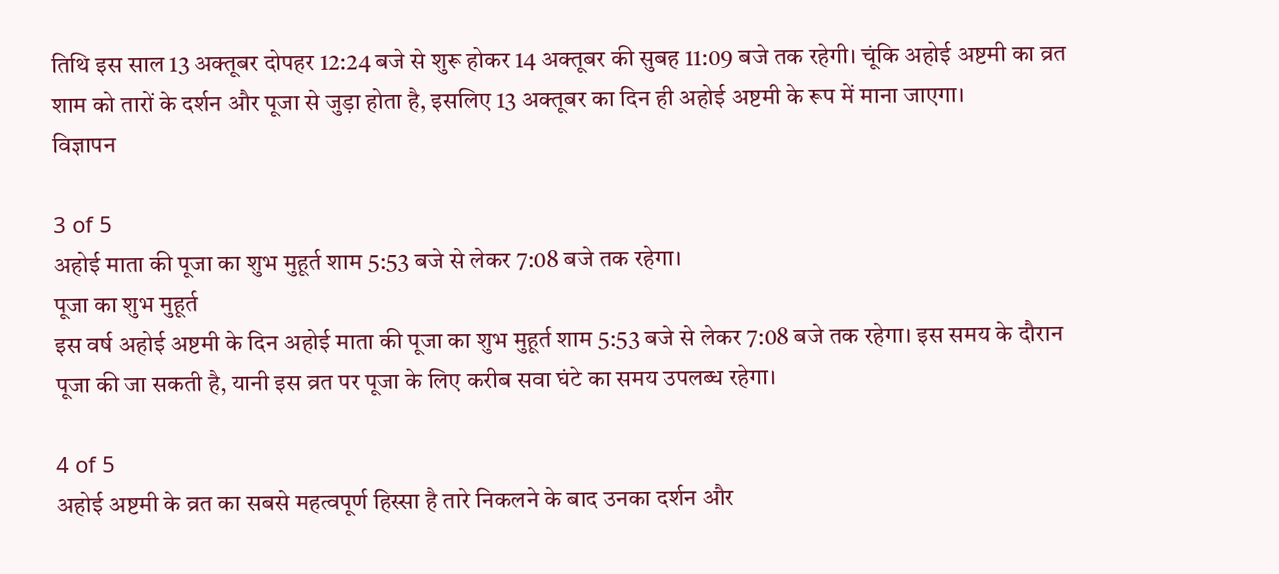तिथि इस साल 13 अक्तूबर दोपहर 12:24 बजे से शुरू होकर 14 अक्तूबर की सुबह 11:09 बजे तक रहेगी। चूंकि अहोई अष्टमी का व्रत शाम को तारों के दर्शन और पूजा से जुड़ा होता है, इसलिए 13 अक्तूबर का दिन ही अहोई अष्टमी के रूप में माना जाएगा।
विज्ञापन

3 of 5
अहोई माता की पूजा का शुभ मुहूर्त शाम 5:53 बजे से लेकर 7:08 बजे तक रहेगा।
पूजा का शुभ मुहूर्त
इस वर्ष अहोई अष्टमी के दिन अहोई माता की पूजा का शुभ मुहूर्त शाम 5:53 बजे से लेकर 7:08 बजे तक रहेगा। इस समय के दौरान पूजा की जा सकती है, यानी इस व्रत पर पूजा के लिए करीब सवा घंटे का समय उपलब्ध रहेगा।

4 of 5
अहोई अष्टमी के व्रत का सबसे महत्वपूर्ण हिस्सा है तारे निकलने के बाद उनका दर्शन और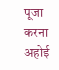पूजा करना
अहोई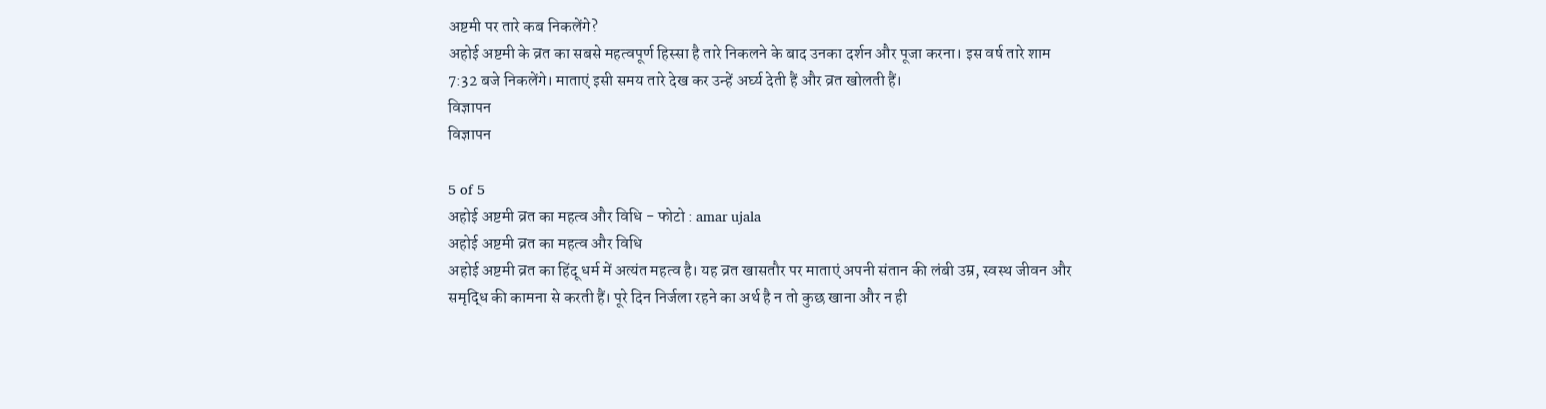अष्टमी पर तारे कब निकलेंगे?
अहोई अष्टमी के व्रत का सबसे महत्वपूर्ण हिस्सा है तारे निकलने के बाद उनका दर्शन और पूजा करना। इस वर्ष तारे शाम 7:32 बजे निकलेंगे। माताएं इसी समय तारे देख कर उन्हें अर्घ्य देती हैं और व्रत खोलती हैं।
विज्ञापन
विज्ञापन

5 of 5
अहोई अष्टमी व्रत का महत्व और विधि - फोटो : amar ujala
अहोई अष्टमी व्रत का महत्व और विधि
अहोई अष्टमी व्रत का हिंदू धर्म में अत्यंत महत्व है। यह व्रत खासतौर पर माताएं अपनी संतान की लंबी उम्र, स्वस्थ जीवन और समृद्धि की कामना से करती हैं। पूरे दिन निर्जला रहने का अर्थ है न तो कुछ खाना और न ही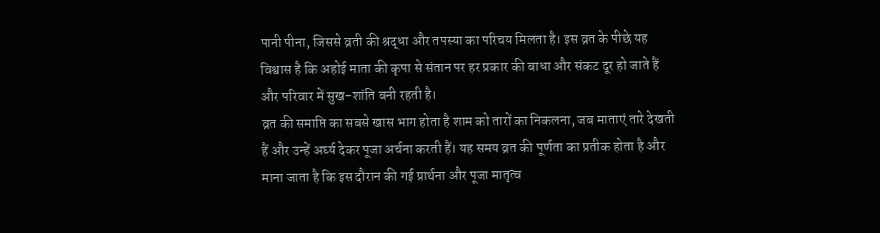पानी पीना, जिससे व्रती की श्रद्धा और तपस्या का परिचय मिलता है। इस व्रत के पीछे यह विश्वास है कि अहोई माता की कृपा से संतान पर हर प्रकार की बाधा और संकट दूर हो जाते हैं और परिवार में सुख-शांति बनी रहती है।
व्रत की समाप्ति का सबसे खास भाग होता है शाम को तारों का निकलना, जब माताएं तारे देखती हैं और उन्हें अर्घ्य देकर पूजा अर्चना करती हैं। यह समय व्रत की पूर्णता का प्रतीक होता है और माना जाता है कि इस दौरान की गई प्रार्थना और पूजा मातृत्व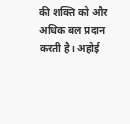की शक्ति को और अधिक बल प्रदान करती है। अहोई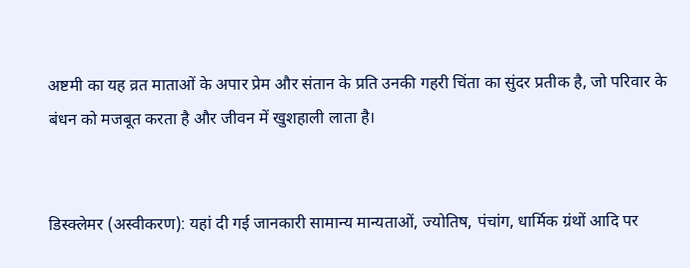अष्टमी का यह व्रत माताओं के अपार प्रेम और संतान के प्रति उनकी गहरी चिंता का सुंदर प्रतीक है, जो परिवार के बंधन को मजबूत करता है और जीवन में खुशहाली लाता है।


डिस्क्लेमर (अस्वीकरण): यहां दी गई जानकारी सामान्य मान्यताओं, ज्योतिष, पंचांग, धार्मिक ग्रंथों आदि पर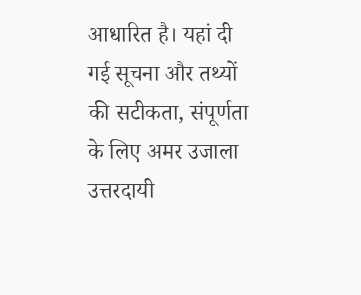आधारित है। यहां दी गई सूचना और तथ्यों की सटीकता, संपूर्णता के लिए अमर उजाला उत्तरदायी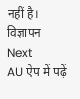नहीं है।
विज्ञापन
Next
AU ऐप में पढ़ें